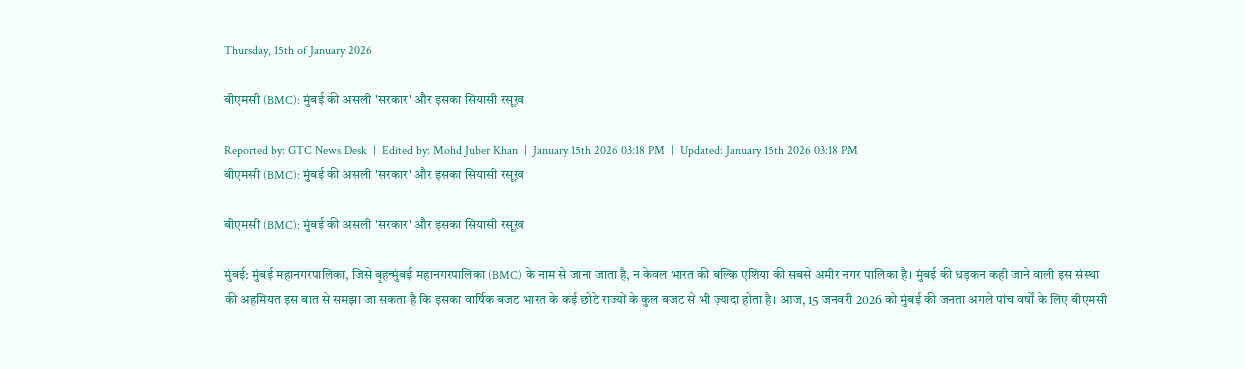Thursday, 15th of January 2026

बीएमसी (BMC): मुंबई की असली 'सरकार' और इसका सियासी रसूख़

Reported by: GTC News Desk  |  Edited by: Mohd Juber Khan  |  January 15th 2026 03:18 PM  |  Updated: January 15th 2026 03:18 PM
बीएमसी (BMC): मुंबई की असली 'सरकार' और इसका सियासी रसूख़

बीएमसी (BMC): मुंबई की असली 'सरकार' और इसका सियासी रसूख़

मुंबई: मुंबई महानगरपालिका, जिसे बृहन्मुंबई महानगरपालिका (BMC) के नाम से जाना जाता है, न केवल भारत की बल्कि एशिया की सबसे अमीर नगर पालिका है। मुंबई की धड़कन कही जाने वाली इस संस्था की अहमियत इस बात से समझा जा सकता है कि इसका वार्षिक बजट भारत के कई छोटे राज्यों के कुल बजट से भी ज़्यादा होता है। आज, 15 जनवरी 2026 को मुंबई की जनता अगले पांच वर्षों के लिए बीएमसी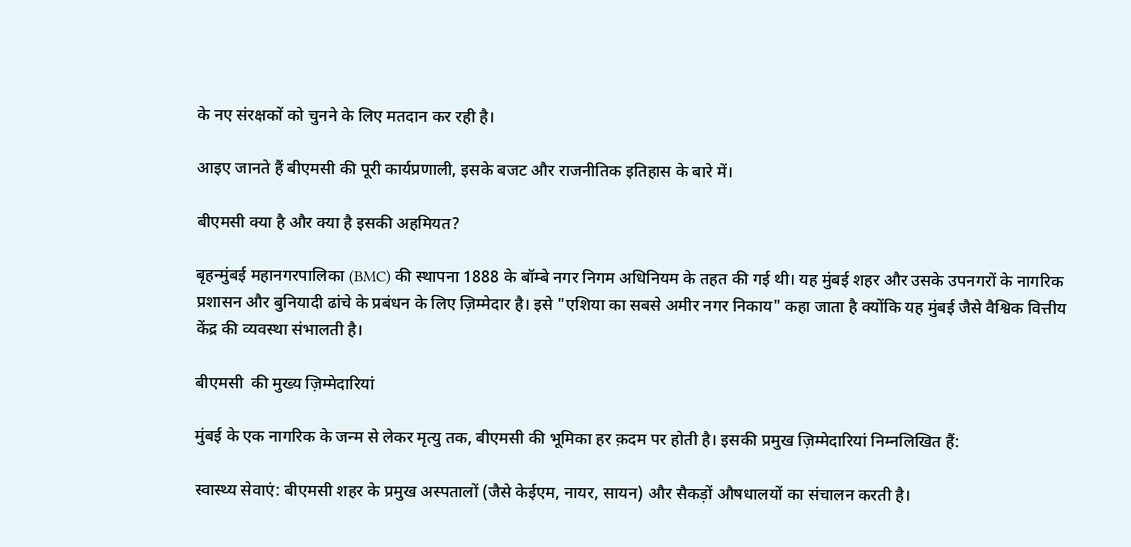के नए संरक्षकों को चुनने के लिए मतदान कर रही है।

आइए जानते हैं बीएमसी की पूरी कार्यप्रणाली, इसके बजट और राजनीतिक इतिहास के बारे में।

बीएमसी क्या है और क्या है इसकी अहमियत?

बृहन्मुंबई महानगरपालिका (BMC) की स्थापना 1888 के बॉम्बे नगर निगम अधिनियम के तहत की गई थी। यह मुंबई शहर और उसके उपनगरों के नागरिक प्रशासन और बुनियादी ढांचे के प्रबंधन के लिए ज़िम्मेदार है। इसे "एशिया का सबसे अमीर नगर निकाय" कहा जाता है क्योंकि यह मुंबई जैसे वैश्विक वित्तीय केंद्र की व्यवस्था संभालती है।

बीएमसी  की मुख्य ज़िम्मेदारियां

मुंबई के एक नागरिक के जन्म से लेकर मृत्यु तक, बीएमसी की भूमिका हर क़दम पर होती है। इसकी प्रमुख ज़िम्मेदारियां निम्नलिखित हैं:

स्वास्थ्य सेवाएं: बीएमसी शहर के प्रमुख अस्पतालों (जैसे केईएम, नायर, सायन) और सैकड़ों औषधालयों का संचालन करती है।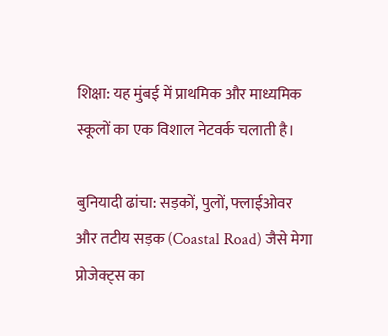शिक्षा: यह मुंबई में प्राथमिक और माध्यमिक स्कूलों का एक विशाल नेटवर्क चलाती है।

बुनियादी ढांचा: सड़कों, पुलों, फ्लाईओवर और तटीय सड़क (Coastal Road) जैसे मेगा प्रोजेक्ट्स का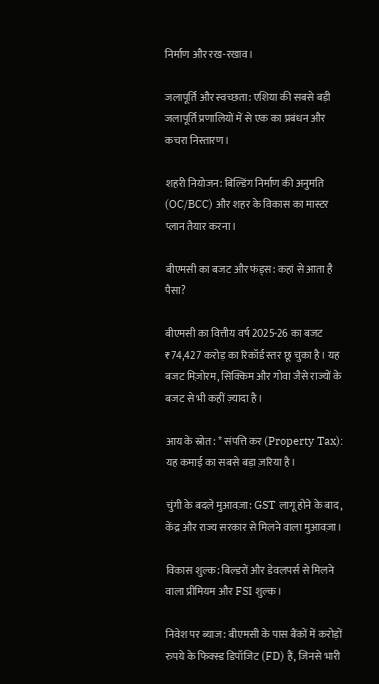निर्माण और रख-रखाव।

जलापूर्ति और स्वच्छता: एशिया की सबसे बड़ी जलापूर्ति प्रणालियों में से एक का प्रबंधन और कचरा निस्तारण।

शहरी नियोजन: बिल्डिंग निर्माण की अनुमति (OC/BCC) और शहर के विकास का मास्टर प्लान तैयार करना।

बीएमसी का बजट और फंड्स: कहां से आता है पैसा?

बीएमसी का वित्तीय वर्ष 2025-26 का बजट ₹74,427 करोड़ का रिकॉर्ड स्तर छू चुका है। यह बजट मिज़ोरम, सिक्किम और गोवा जैसे राज्यों के बजट से भी कहीं ज़्यादा है।

आय के स्रोत: * संपत्ति कर (Property Tax): यह कमाई का सबसे बड़ा ज़रिया है।

चुंगी के बदले मुआवज़ा: GST लागू होने के बाद, केंद्र और राज्य सरकार से मिलने वाला मुआवज़ा।

विकास शुल्क: बिल्डरों और डेवलपर्स से मिलने वाला प्रीमियम और FSI शुल्क।

निवेश पर ब्याज: बीएमसी के पास बैंकों में करोड़ों रुपये के फिक्स्ड डिपॉजिट (FD) हैं, जिनसे भारी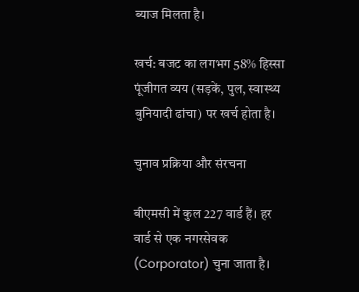ब्याज मिलता है।

खर्च: बजट का लगभग 58% हिस्सा पूंजीगत व्यय (सड़कें, पुल, स्वास्थ्य बुनियादी ढांचा) पर खर्च होता है।

चुनाव प्रक्रिया और संरचना

बीएमसी में कुल 227 वार्ड हैं। हर वार्ड से एक नगरसेवक (Corporator) चुना जाता है।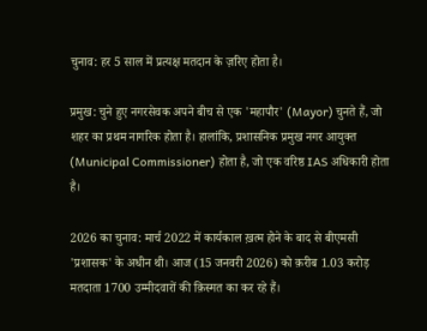चुनाव: हर 5 साल में प्रत्यक्ष मतदान के ज़रिए होता है।

प्रमुख: चुने हुए नगरसेवक अपने बीच से एक 'महापौर' (Mayor) चुनते हैं, जो शहर का प्रथम नागरिक होता है। हालांकि, प्रशासनिक प्रमुख नगर आयुक्त (Municipal Commissioner) होता है, जो एक वरिष्ठ IAS अधिकारी होता है।

2026 का चुनाव: मार्च 2022 में कार्यकाल ख़त्म होने के बाद से बीएमसी 'प्रशासक' के अधीन थी। आज (15 जनवरी 2026) को क़रीब 1.03 करोड़ मतदाता 1700 उम्मीदवारों की क़िस्मत का कर रहे हैं।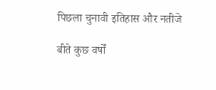पिछला चुनावी इतिहास और नतीजे

बीते कुछ वर्षों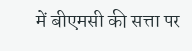में बीएमसी की सत्ता पर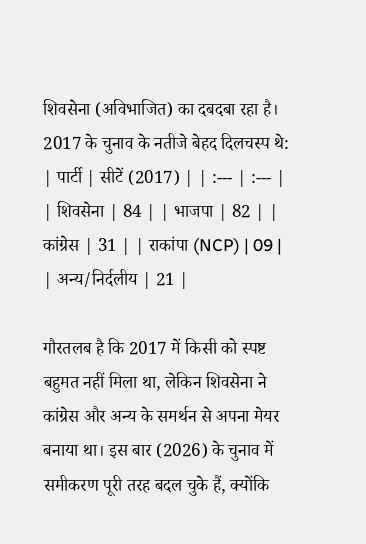शिवसेना (अविभाजित) का दबदबा रहा है। 2017 के चुनाव के नतीजे बेहद दिलचस्प थे: | पार्टी | सीटें (2017) | | :--- | :--- | | शिवसेना | 84 | | भाजपा | 82 | | कांग्रेस | 31 | | राकांपा (NCP) | 09 | | अन्य/निर्दलीय | 21 |

गौरतलब है कि 2017 में किसी को स्पष्ट बहुमत नहीं मिला था, लेकिन शिवसेना ने कांग्रेस और अन्य के समर्थन से अपना मेयर बनाया था। इस बार (2026) के चुनाव में समीकरण पूरी तरह बदल चुके हैं, क्योंकि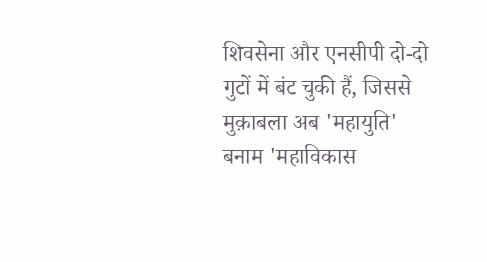शिवसेना और एनसीपी दो-दो गुटों में बंट चुकी हैं, जिससे मुक़ाबला अब 'महायुति' बनाम 'महाविकास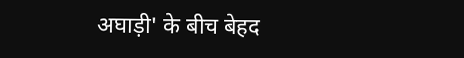अघाड़ी' के बीच बेहद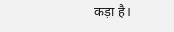कड़ा है।